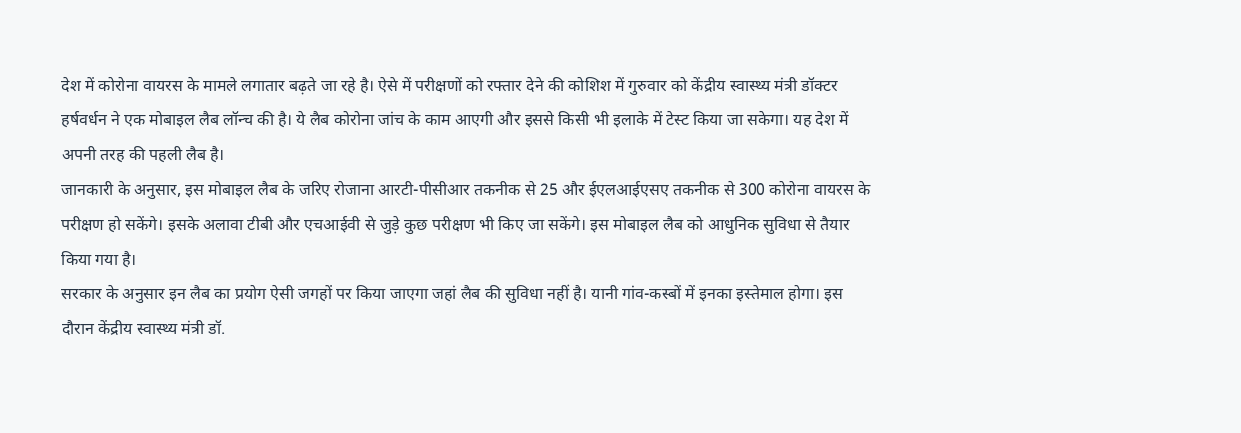देश में कोरोना वायरस के मामले लगातार बढ़ते जा रहे है। ऐसे में परीक्षणों को रफ्तार देने की कोशिश में गुरुवार को केंद्रीय स्वास्थ्य मंत्री डॉक्टर हर्षवर्धन ने एक मोबाइल लैब लॉन्च की है। ये लैब कोरोना जांच के काम आएगी और इससे किसी भी इलाके में टेस्ट किया जा सकेगा। यह देश में अपनी तरह की पहली लैब है।
जानकारी के अनुसार, इस मोबाइल लैब के जरिए रोजाना आरटी-पीसीआर तकनीक से 25 और ईएलआईएसए तकनीक से 300 कोरोना वायरस के परीक्षण हो सकेंगे। इसके अलावा टीबी और एचआईवी से जुड़े कुछ परीक्षण भी किए जा सकेंगे। इस मोबाइल लैब को आधुनिक सुविधा से तैयार किया गया है।
सरकार के अनुसार इन लैब का प्रयोग ऐसी जगहों पर किया जाएगा जहां लैब की सुविधा नहीं है। यानी गांव-कस्बों में इनका इस्तेमाल होगा। इस दौरान केंद्रीय स्वास्थ्य मंत्री डॉ.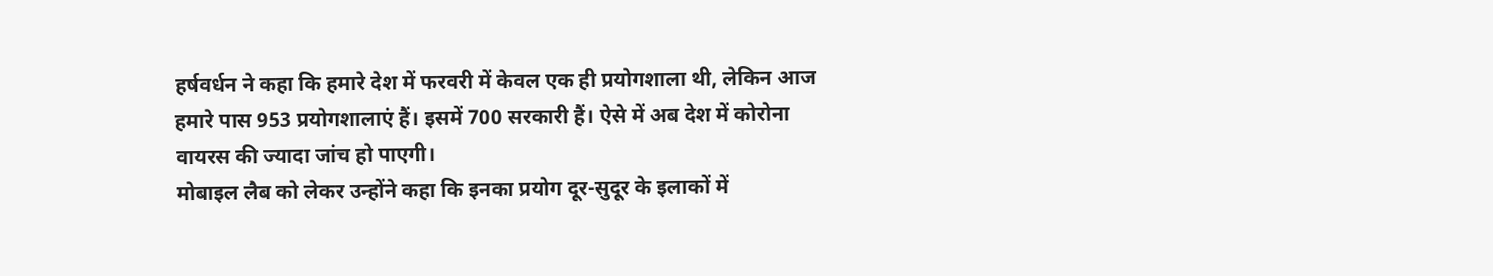हर्षवर्धन ने कहा कि हमारे देश में फरवरी में केवल एक ही प्रयोगशाला थी, लेकिन आज हमारे पास 953 प्रयोगशालाएं हैं। इसमें 700 सरकारी हैं। ऐसे में अब देश में कोरोना वायरस की ज्यादा जांच हो पाएगी।
मोबाइल लैब को लेकर उन्होंने कहा कि इनका प्रयोग दूर-सुदूर के इलाकों में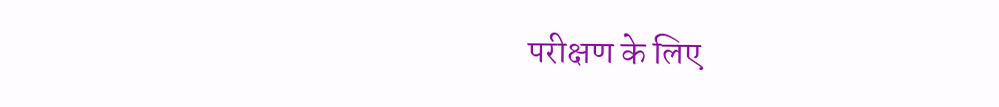परीक्षण के लिए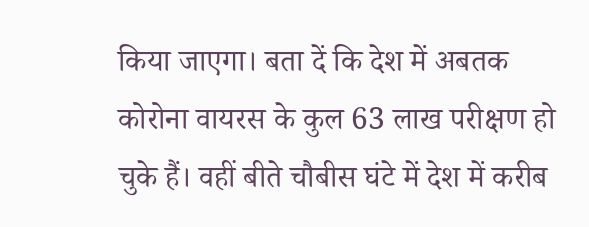किया जाएगा। बता दें कि देश में अबतक कोरोना वायरस के कुल 63 लाख परीक्षण हो चुके हैं। वहीं बीते चौबीस घंटे में देश में करीब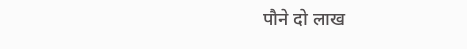पौने दो लाख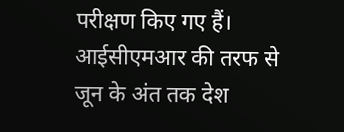परीक्षण किए गए हैं। आईसीएमआर की तरफ से जून के अंत तक देश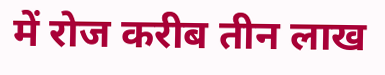में रोज करीब तीन लाख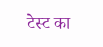टेस्ट का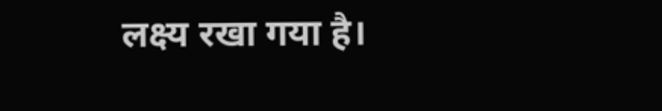लक्ष्य रखा गया है।